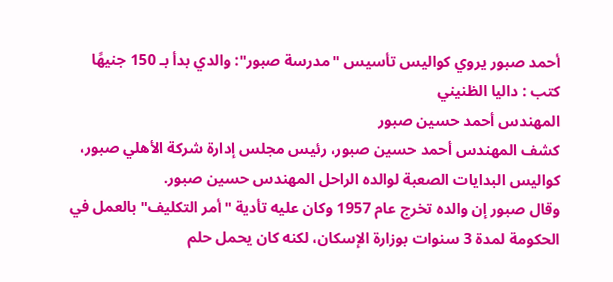أحمد صبور يروي كواليس تأسيس "مدرسة صبور": والدي بدأ بـ 150 جنيهًا
كتب : داليا الظنيني
المهندس أحمد حسين صبور
كشف المهندس أحمد حسين صبور، رئيس مجلس إدارة شركة الأهلي صبور، كواليس البدايات الصعبة لوالده الراحل المهندس حسين صبور.
وقال صبور إن والده تخرج عام 1957 وكان عليه تأدية "أمر التكليف" بالعمل في الحكومة لمدة 3 سنوات بوزارة الإسكان، لكنه كان يحمل حلم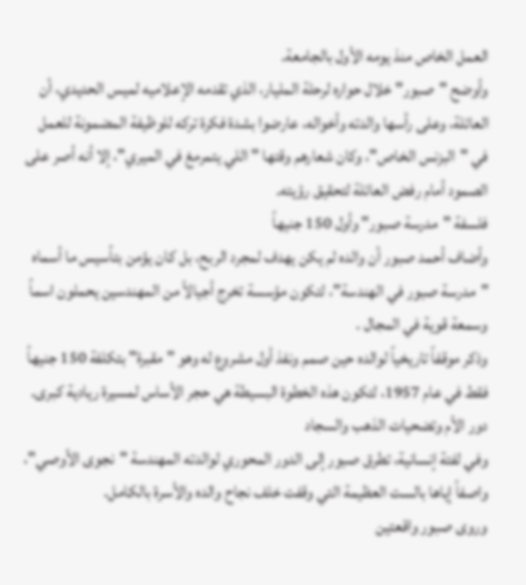العمل الخاص منذ يومه الأول بالجامعة.
وأوضح "صبور" خلال حواره لرحلة المليار، الذي تقدمه الإعلاميه لميس الحديدي، أن العائلة، وعلى رأسها والدته وأخواله، عارضوا بشدة فكرة تركه للوظيفة المضمونة للعمل في "البزنس الخاص"، وكان شعارهم وقتها "اللي يتمرمغ في الميري"، إلا أنه أصر على الصمود أمام رفض العائلة لتحقيق رؤيته.
فلسفة "مدرسة صبور" وأول 150 جنيهاً
وأضاف أحمد صبور أن والده لم يكن يهدف لمجرد الربح، بل كان يؤمن بتأسيس ما أسماه "مدرسة صبور في الهندسة"، لتكون مؤسسة تخرج أجيالاً من المهندسين يحملون اسماً وسمعة قوية في المجال .
وذكر موقفاً تاريخياً لوالده حين صمم ونفذ أول مشروع له وهو "مقبرة" بتكلفة 150 جنيهاً فقط في عام 1957، لتكون هذه الخطوة البسيطة هي حجر الأساس لمسيرة ريادية كبرى.
دور الأم وتضحيات الذهب والسجاد
وفي لفتة إنسانية، تطرق صبور إلى الدور المحوري لوالدته المهندسة "نجوى الأوصي"، واصفاً إياها بالست العظيمة التي وقفت خلف نجاح والده والأسرة بالكامل.
وروى صبور واقعتين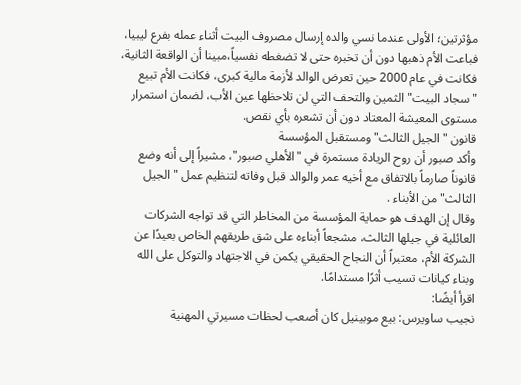مؤثرتين؛ الأولى عندما نسي والده إرسال مصروف البيت أثناء عمله بفرع ليبيا، فباعت الأم ذهبها دون أن تخبره حتى لا تضغطه نفسياً،مبينا أن الواقعة الثانية، فكانت في عام 2000 حين تعرض الوالد لأزمة مالية كبرى، فكانت الأم تبيع "سجاد البيت" الثمين والتحف التي لن تلاحظها عين الأب، لضمان استمرار مستوى المعيشة المعتاد دون أن تشعره بأي نقص.
قانون "الجيل الثالث" ومستقبل المؤسسة
وأكد صبور أن روح الريادة مستمرة في "الأهلي صبور"، مشيراً إلى أنه وضع قانوناً صارماً بالاتفاق مع أخيه عمر والوالد قبل وفاته لتنظيم عمل "الجيل الثالث" من الأبناء .
وقال إن الهدف هو حماية المؤسسة من المخاطر التي قد تواجه الشركات العائلية في جيلها الثالث، مشجعاً أبناءه على شق طريقهم الخاص بعيدًا عن الشركة الأم، معتبراً أن النجاح الحقيقي يكمن في الاجتهاد والتوكل على الله وبناء كيانات تسيب أثرًا مستدامًا.
اقرأ أيضًا:
نجيب ساويرس: بيع موبينيل كان أصعب لحظات مسيرتي المهنية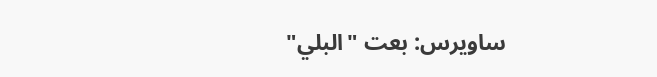ساويرس: بعت "البلي"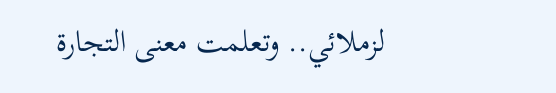لزملائي.. وتعلمت معنى التجارة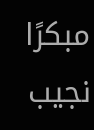مبكرًا
نجيب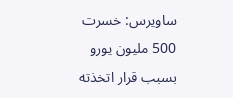ساويرس: خسرت 500 مليون يورو بسبب قرار اتخذته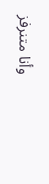وأنا متنرفز